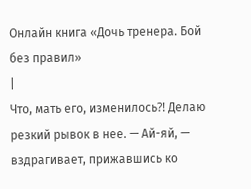Онлайн книга «Дочь тренера. Бой без правил»
|
Что, мать его, изменилось⁈ Делаю резкий рывок в нее. — Ай-яй, — вздрагивает, прижавшись ко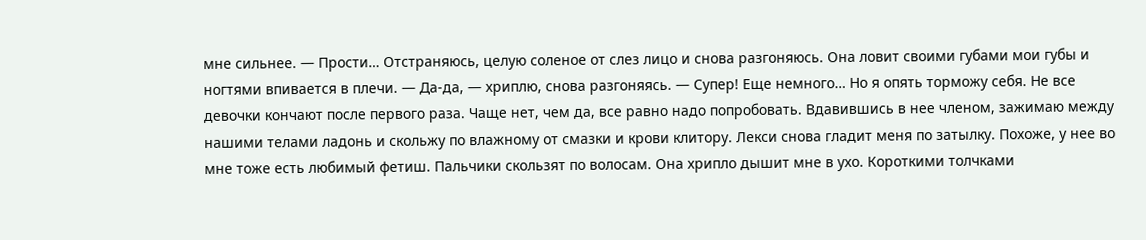мне сильнее. — Прости… Отстраняюсь, целую соленое от слез лицо и снова разгоняюсь. Она ловит своими губами мои губы и ногтями впивается в плечи. — Да-да, — хриплю, снова разгоняясь. — Супер! Еще немного… Но я опять торможу себя. Не все девочки кончают после первого раза. Чаще нет, чем да, все равно надо попробовать. Вдавившись в нее членом, зажимаю между нашими телами ладонь и скольжу по влажному от смазки и крови клитору. Лекси снова гладит меня по затылку. Похоже, у нее во мне тоже есть любимый фетиш. Пальчики скользят по волосам. Она хрипло дышит мне в ухо. Короткими толчками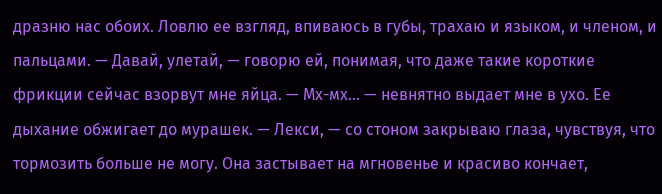дразню нас обоих. Ловлю ее взгляд, впиваюсь в губы, трахаю и языком, и членом, и пальцами. — Давай, улетай, — говорю ей, понимая, что даже такие короткие фрикции сейчас взорвут мне яйца. — Мх-мх… — невнятно выдает мне в ухо. Ее дыхание обжигает до мурашек. — Лекси, — со стоном закрываю глаза, чувствуя, что тормозить больше не могу. Она застывает на мгновенье и красиво кончает,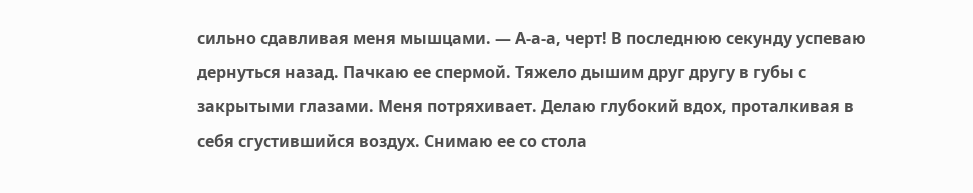сильно сдавливая меня мышцами. — А-а-а, черт! В последнюю секунду успеваю дернуться назад. Пачкаю ее спермой. Тяжело дышим друг другу в губы с закрытыми глазами. Меня потряхивает. Делаю глубокий вдох, проталкивая в себя сгустившийся воздух. Снимаю ее со стола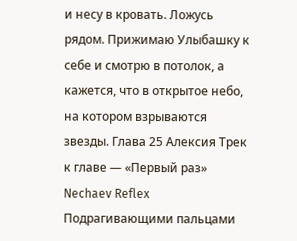и несу в кровать. Ложусь рядом. Прижимаю Улыбашку к себе и смотрю в потолок, а кажется, что в открытое небо, на котором взрываются звезды. Глава 25 Алексия Трек к главе — «Первый раз» Nechaev Reflex Подрагивающими пальцами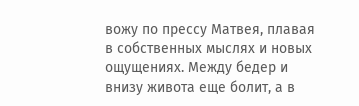вожу по прессу Матвея, плавая в собственных мыслях и новых ощущениях. Между бедер и внизу живота еще болит, а в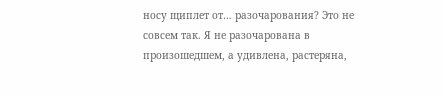носу щиплет от… разочарования? Это не совсем так. Я не разочарована в произошедшем, а удивлена, растеряна,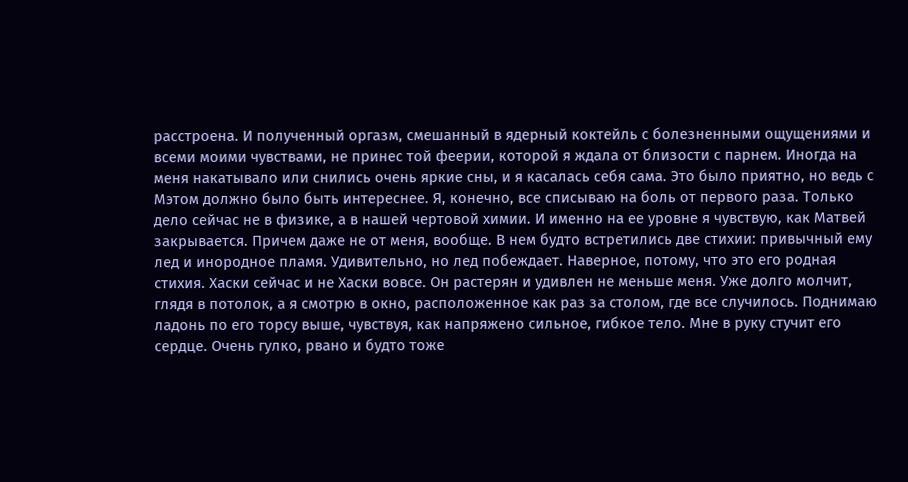расстроена. И полученный оргазм, смешанный в ядерный коктейль с болезненными ощущениями и всеми моими чувствами, не принес той феерии, которой я ждала от близости с парнем. Иногда на меня накатывало или снились очень яркие сны, и я касалась себя сама. Это было приятно, но ведь с Мэтом должно было быть интереснее. Я, конечно, все списываю на боль от первого раза. Только дело сейчас не в физике, а в нашей чертовой химии. И именно на ее уровне я чувствую, как Матвей закрывается. Причем даже не от меня, вообще. В нем будто встретились две стихии: привычный ему лед и инородное пламя. Удивительно, но лед побеждает. Наверное, потому, что это его родная стихия. Хаски сейчас и не Хаски вовсе. Он растерян и удивлен не меньше меня. Уже долго молчит, глядя в потолок, а я смотрю в окно, расположенное как раз за столом, где все случилось. Поднимаю ладонь по его торсу выше, чувствуя, как напряжено сильное, гибкое тело. Мне в руку стучит его сердце. Очень гулко, рвано и будто тоже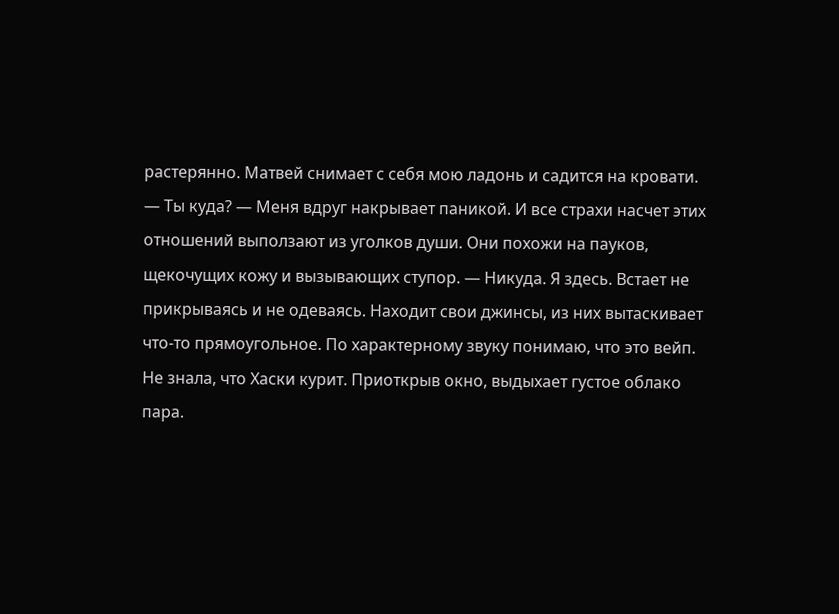растерянно. Матвей снимает с себя мою ладонь и садится на кровати. — Ты куда? — Меня вдруг накрывает паникой. И все страхи насчет этих отношений выползают из уголков души. Они похожи на пауков, щекочущих кожу и вызывающих ступор. — Никуда. Я здесь. Встает не прикрываясь и не одеваясь. Находит свои джинсы, из них вытаскивает что-то прямоугольное. По характерному звуку понимаю, что это вейп. Не знала, что Хаски курит. Приоткрыв окно, выдыхает густое облако пара.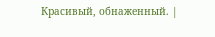Красивый, обнаженный. |